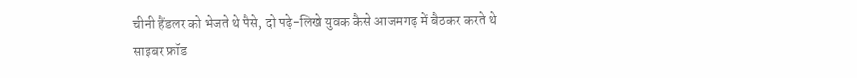चीनी हैंडलर को भेजते थे पैसे, दो पढ़े-लिखे युवक कैसे आजमगढ़ में बैठकर करते थे साइबर फ्रॉड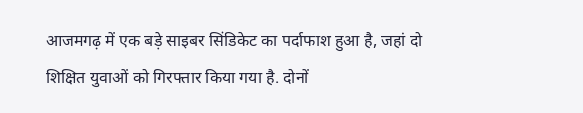आजमगढ़ में एक बड़े साइबर सिंडिकेट का पर्दाफाश हुआ है, जहां दो शिक्षित युवाओं को गिरफ्तार किया गया है. दोनों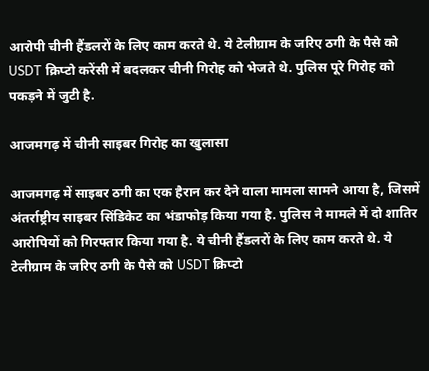आरोपी चीनी हैंडलरों के लिए काम करते थे. ये टेलीग्राम के जरिए ठगी के पैसे को USDT क्रिप्टो करेंसी में बदलकर चीनी गिरोह को भेजते थे. पुलिस पूरे गिरोह को पकड़ने में जुटी है.

आजमगढ़ में चीनी साइबर गिरोह का खुलासा

आजमगढ़ में साइबर ठगी का एक हैरान कर देने वाला मामला सामने आया है, जिसमें अंतर्राष्ट्रीय साइबर सिंडिकेट का भंडाफोड़ किया गया है. पुलिस ने मामले में दो शातिर आरोपियों को गिरफ्तार किया गया है. ये चीनी हैंडलरों के लिए काम करते थे. ये टेलीग्राम के जरिए ठगी के पैसे को USDT क्रिप्टो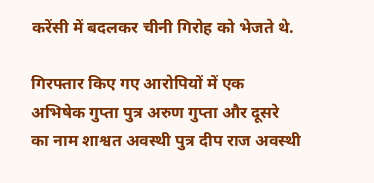करेंसी में बदलकर चीनी गिरोह को भेजते थे.

गिरफ्तार किए गए आरोपियों में एक अभिषेक गुप्ता पुत्र अरुण गुप्ता और दूसरे का नाम शाश्वत अवस्थी पुत्र दीप राज अवस्थी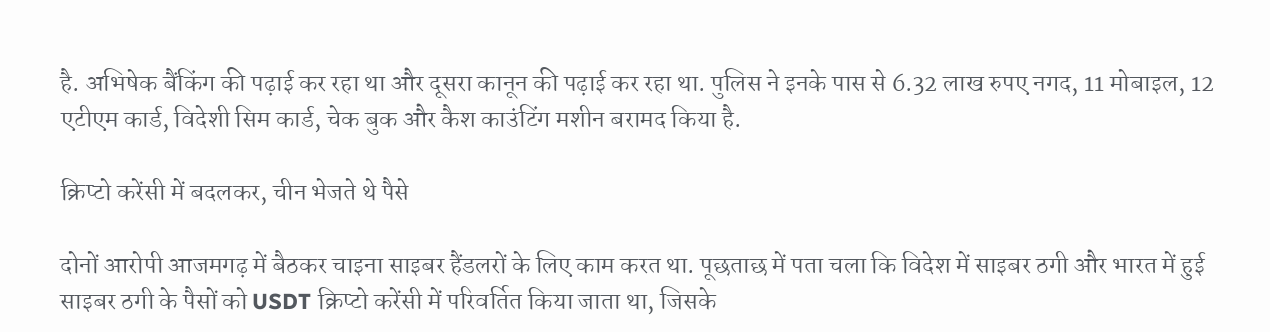है. अभिषेक बैंकिंग की पढ़ाई कर रहा था और दूसरा कानून की पढ़ाई कर रहा था. पुलिस ने इनके पास से 6.32 लाख रुपए नगद, 11 मोबाइल, 12 एटीएम कार्ड, विदेशी सिम कार्ड, चेक बुक और कैश काउंटिंग मशीन बरामद किया है.

क्रिप्टो करेंसी में बदलकर, चीन भेजते थे पैसे

दोनों आरोपी आजमगढ़ में बैठकर चाइना साइबर हैंडलरों के लिए काम करत था. पूछताछ में पता चला कि विदेश में साइबर ठगी और भारत में हुई साइबर ठगी के पैसों को USDT क्रिप्टो करेंसी में परिवर्तित किया जाता था, जिसके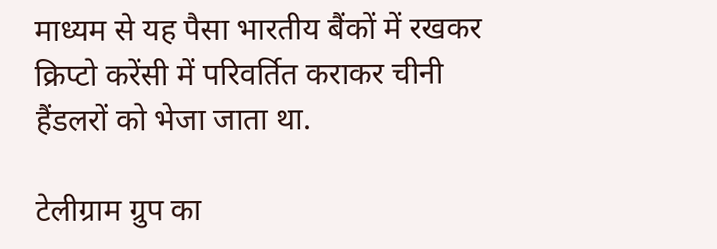माध्यम से यह पैसा भारतीय बैंकों में रखकर क्रिप्टो करेंसी में परिवर्तित कराकर चीनी हैंडलरों को भेजा जाता था.

टेलीग्राम ग्रुप का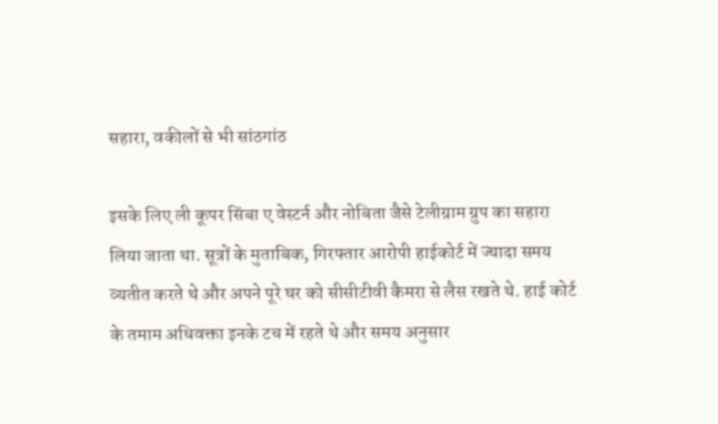सहारा, वकीलों से भी सांठगांठ

इसके लिए ली कूपर सिंबा ए वेस्टर्न और नोबिता जैसे टेलीग्राम ग्रुप का सहारा लिया जाता था. सूत्रों के मुताबिक, गिरफ्तार आरोपी हाईकोर्ट में ज्यादा समय व्यतीत करते थे और अपने पूरे घर को सीसीटीवी कैमरा से लैस रखते थे. हाई कोर्ट के तमाम अधिवक्ता इनके टच में रहते थे और समय अनुसार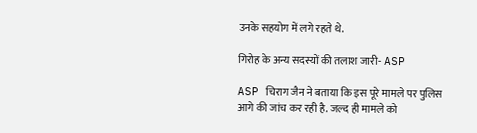उनके सहयोग में लगे रहते थे.

गिरोह के अन्य सदस्यों की तलाश जारी- ASP

ASP चिराग जैन ने बताया कि इस पूरे मामले पर पुलिस आगे की जांच कर रही है. जल्द ही मामले को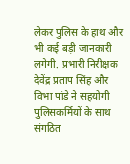लेकर पुलिस के हाथ और भी कई बड़ी जानकारी लगेगी. प्रभारी निरीक्षक देवेंद्र प्रताप सिंह और विभा पांडे ने सहयोगी पुलिसकर्मियों के साथ संगठित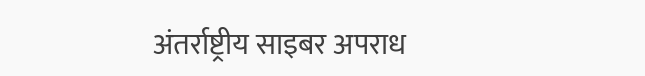अंतर्राष्ट्रीय साइबर अपराध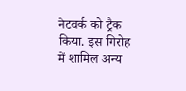नेटवर्क को ट्रैक किया. इस गिरोह में शामिल अन्य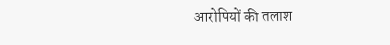आरोपियों की तलाश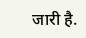जारी है.